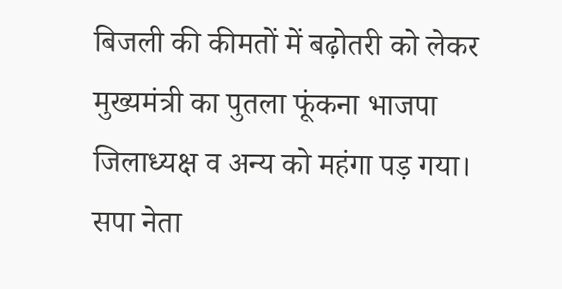बिजली की कीमतों में बढ़ोतरी को लेकर मुख्यमंत्री का पुतला फूंकना भाजपा जिलाध्यक्ष व अन्य को महंगा पड़ गया।
सपा नेता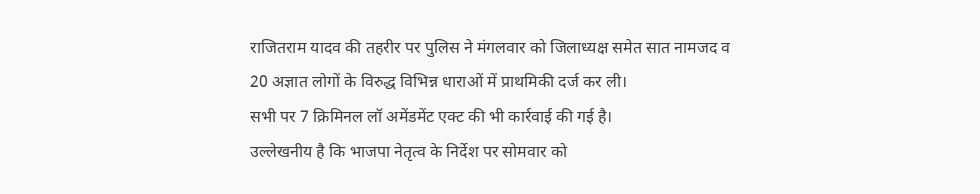राजितराम यादव की तहरीर पर पुलिस ने मंगलवार को जिलाध्यक्ष समेत सात नामजद व 20 अज्ञात लोगों के विरुद्ध विभिन्न धाराओं में प्राथमिकी दर्ज कर ली।
सभी पर 7 क्रिमिनल लॉ अमेंडमेंट एक्ट की भी कार्रवाई की गई है।
उल्लेखनीय है कि भाजपा नेतृत्व के निर्देश पर सोमवार को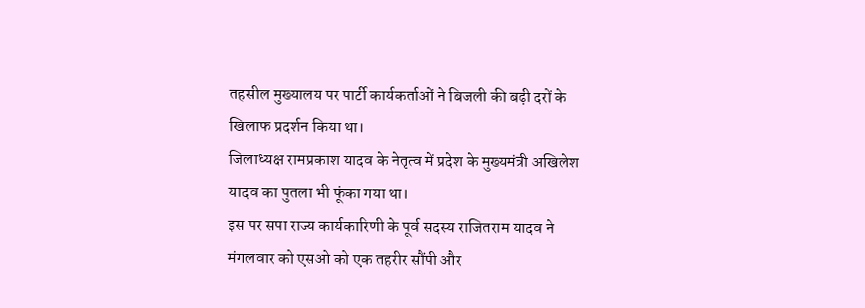तहसील मुख्यालय पर पार्टी कार्यकर्ताओं ने बिजली की बढ़ी दरों के खिलाफ प्रदर्शन किया था।
जिलाध्यक्ष रामप्रकाश यादव के नेतृत्व में प्रदेश के मुख्यमंत्री अखिलेश यादव का पुतला भी फूंका गया था।
इस पर सपा राज्य कार्यकारिणी के पूर्व सदस्य राजितराम यादव ने मंगलवार को एसओ को एक तहरीर सौंपी और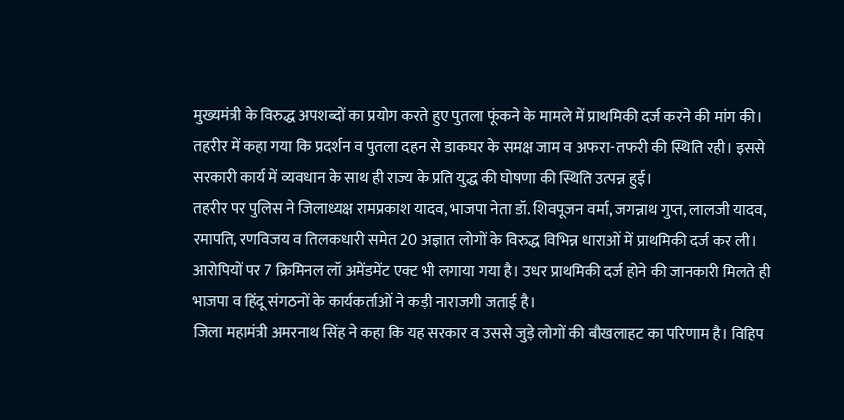मुख्यमंत्री के विरुद्ध अपशब्दों का प्रयोग करते हुए पुतला फूंकने के मामले में प्राथमिकी दर्ज करने की मांग की।
तहरीर में कहा गया कि प्रदर्शन व पुतला दहन से डाकघर के समक्ष जाम व अफरा-तफरी की स्थिति रही। इससे सरकारी कार्य में व्यवधान के साथ ही राज्य के प्रति युद्ध की घोषणा की स्थिति उत्पन्न हुई।
तहरीर पर पुलिस ने जिलाध्यक्ष रामप्रकाश यादव, भाजपा नेता डॉ. शिवपूजन वर्मा, जगन्नाथ गुप्त, लालजी यादव, रमापति, रणविजय व तिलकधारी समेत 20 अज्ञात लोगों के विरुद्ध विभिन्न धाराओं में प्राथमिकी दर्ज कर ली।
आरोपियों पर 7 क्रिमिनल लॉ अमेंडमेंट एक्ट भी लगाया गया है। उधर प्राथमिकी दर्ज होने की जानकारी मिलते ही भाजपा व हिंदू संगठनों के कार्यकर्ताओं ने कड़ी नाराजगी जताई है।
जिला महामंत्री अमरनाथ सिंह ने कहा कि यह सरकार व उससे जुड़े लोगों की बौखलाहट का परिणाम है। विहिप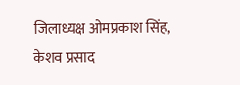जिलाध्यक्ष ओमप्रकाश सिंह, केशव प्रसाद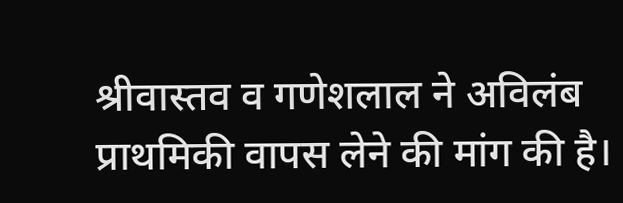श्रीवास्तव व गणेशलाल ने अविलंब प्राथमिकी वापस लेने की मांग की है।